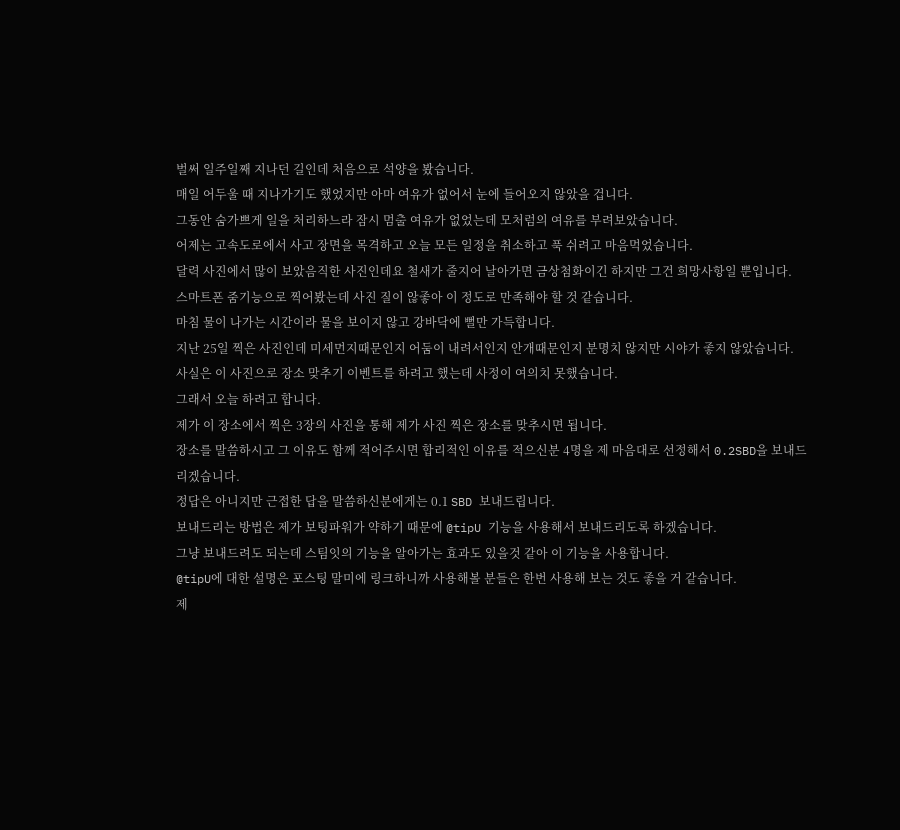벌써 일주일째 지나던 길인데 처음으로 석양을 봤습니다.
매일 어두울 때 지나가기도 했었지만 아마 여유가 없어서 눈에 들어오지 않았을 겁니다.
그동안 숨가쁘게 일을 처리하느라 잠시 멈출 여유가 없었는데 모처럼의 여유를 부려보았습니다.
어제는 고속도로에서 사고 장면을 목격하고 오늘 모든 일정을 취소하고 푹 쉬려고 마음먹었습니다.
달력 사진에서 많이 보았음직한 사진인데요 철새가 줄지어 날아가면 금상첨화이긴 하지만 그건 희망사항일 뿐입니다.
스마트폰 줌기능으로 찍어봤는데 사진 질이 않좋아 이 정도로 만족해야 할 것 같습니다.
마침 물이 나가는 시간이라 물을 보이지 않고 강바닥에 뻘만 가득합니다.
지난 25일 찍은 사진인데 미세먼지때문인지 어둠이 내려서인지 안개때문인지 분명치 않지만 시야가 좋지 않았습니다.
사실은 이 사진으로 장소 맞추기 이벤트를 하려고 했는데 사정이 여의치 못했습니다.
그래서 오늘 하려고 합니다.
제가 이 장소에서 찍은 3장의 사진을 통해 제가 사진 찍은 장소를 맞추시면 됩니다.
장소를 말씀하시고 그 이유도 함께 적어주시면 합리적인 이유를 적으신분 4명을 제 마음대로 선정해서 0.2SBD을 보내드리겠습니다.
정답은 아니지만 근접한 답을 말씀하신분에게는 0.1 SBD 보내드립니다.
보내드리는 방법은 제가 보팅파워가 약하기 때문에 @tipU 기능을 사용해서 보내드리도록 하겠습니다.
그냥 보내드려도 되는데 스팀잇의 기능을 알아가는 효과도 있을것 같아 이 기능을 사용합니다.
@tipU에 대한 설명은 포스팅 말미에 링크하니까 사용해볼 분들은 한번 사용해 보는 것도 좋을 거 같습니다.
제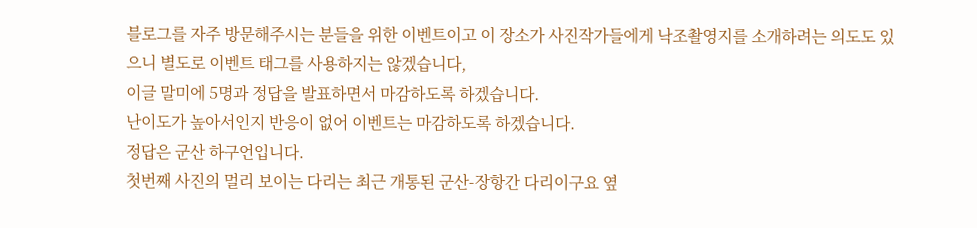블로그를 자주 방문해주시는 분들을 위한 이벤트이고 이 장소가 사진작가들에게 낙조촬영지를 소개하려는 의도도 있으니 별도로 이벤트 태그를 사용하지는 않겠습니다,
이글 말미에 5명과 정답을 발표하면서 마감하도록 하겠습니다.
난이도가 높아서인지 반응이 없어 이벤트는 마감하도록 하겠습니다.
정답은 군산 하구언입니다.
첫번째 사진의 멀리 보이는 다리는 최근 개통된 군산-장항간 다리이구요 옆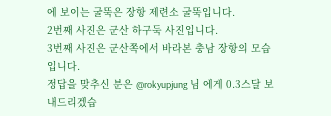에 보이는 굴뚝은 장항 제련소 굴뚝입니다.
2번째 사진은 군산 하구둑 사진입니다.
3번째 사진은 군산쪽에서 바라본 충남 장항의 모습입니다.
정답을 맞추신 분은 @rokyupjung 님 에게 0.3스달 보내드리겠습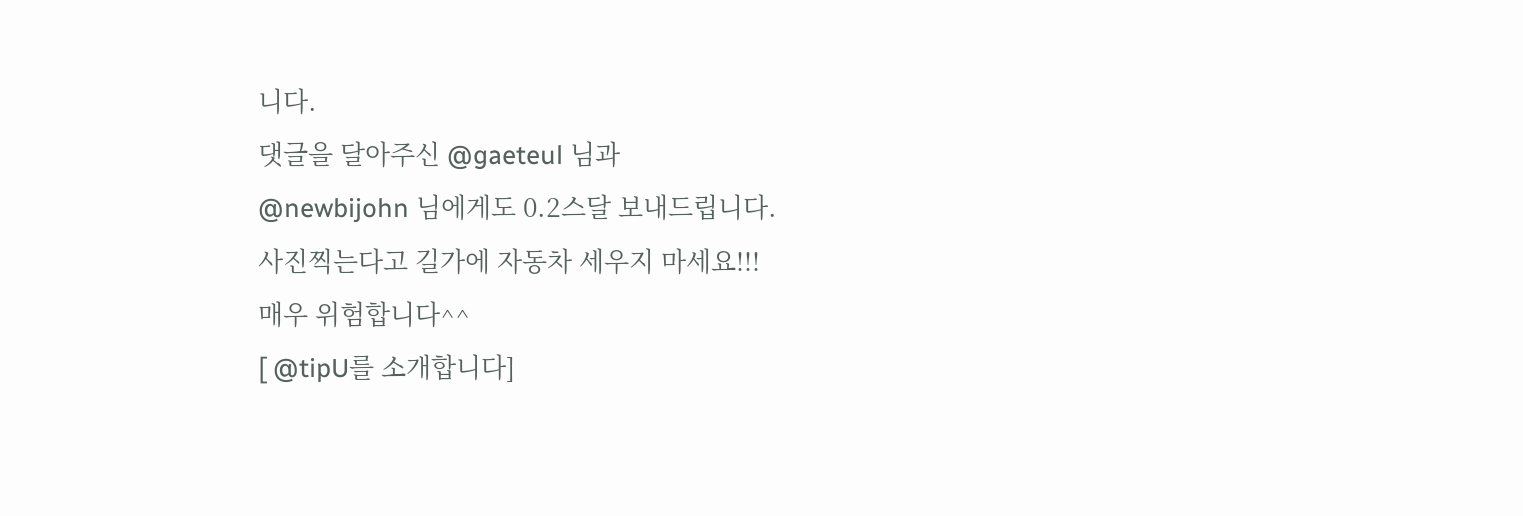니다.
댓글을 달아주신 @gaeteul 님과
@newbijohn 님에게도 0.2스달 보내드립니다.
사진찍는다고 길가에 자동차 세우지 마세요!!!
매우 위험합니다^^
[ @tipU를 소개합니다]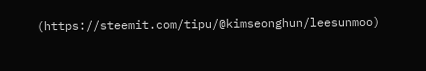(https://steemit.com/tipu/@kimseonghun/leesunmoo)